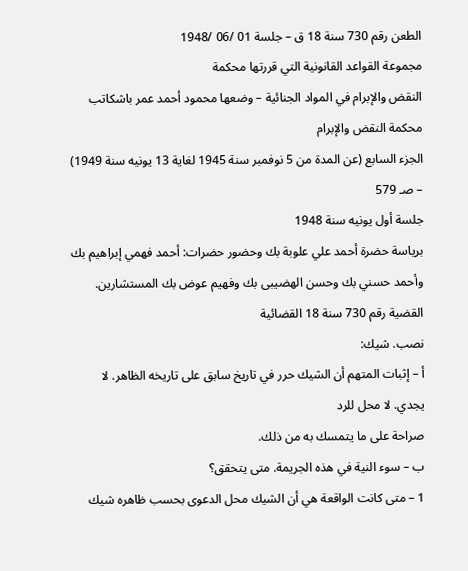الطعن رقم 730 سنة 18 ق – جلسة 01 /06 /1948
مجموعة القواعد القانونية التي قررتها محكمة
النقض والإبرام في المواد الجنائية – وضعها محمود أحمد عمر باشكاتب محكمة النقض والإبرام
الجزء السابع (عن المدة من 5 نوفمبر سنة 1945 لغاية 13 يونيه سنة 1949) – صـ 579
جلسة أول يونيه سنة 1948
برياسة حضرة أحمد علي علوبة بك وحضور حضرات: أحمد فهمي إبراهيم بك وأحمد حسني بك وحسن الهضيبى بك وفهيم عوض بك المستشارين.
القضية رقم 730 سنة 18 القضائية
نصب. شيك:
أ – إثبات المتهم أن الشيك حرر في تاريخ سابق على تاريخه الظاهر. لا يجدي. لا محل للرد
صراحة على ما يتمسك به من ذلك.
ب – سوء النية في هذه الجريمة. متى يتحقق؟
1 – متى كانت الواقعة هي أن الشيك محل الدعوى بحسب ظاهره شيك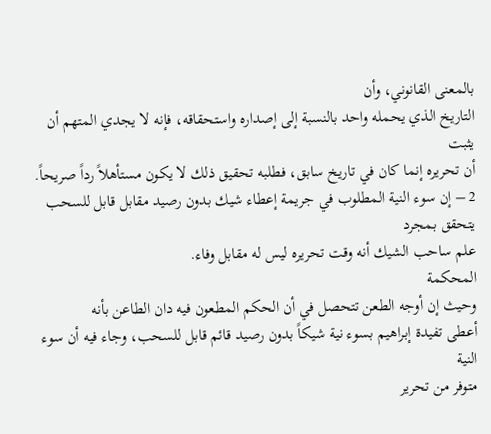بالمعنى القانوني، وأن
التاريخ الذي يحمله واحد بالنسبة إلى إصداره واستحقاقه، فإنه لا يجدي المتهم أن يثبت
أن تحريره إنما كان في تاريخ سابق، فطلبه تحقيق ذلك لا يكون مستأهلاً رداً صريحاً.
2 – إن سوء النية المطلوب في جريمة إعطاء شيك بدون رصيد مقابل قابل للسحب يتحقق بمجرد
علم ساحب الشيك أنه وقت تحريره ليس له مقابل وفاء.
المحكمة
وحيث إن أوجه الطعن تتحصل في أن الحكم المطعون فيه دان الطاعن بأنه
أعطى تفيدة إبراهيم بسوء نية شيكاً بدون رصيد قائم قابل للسحب، وجاء فيه أن سوء النية
متوفر من تحرير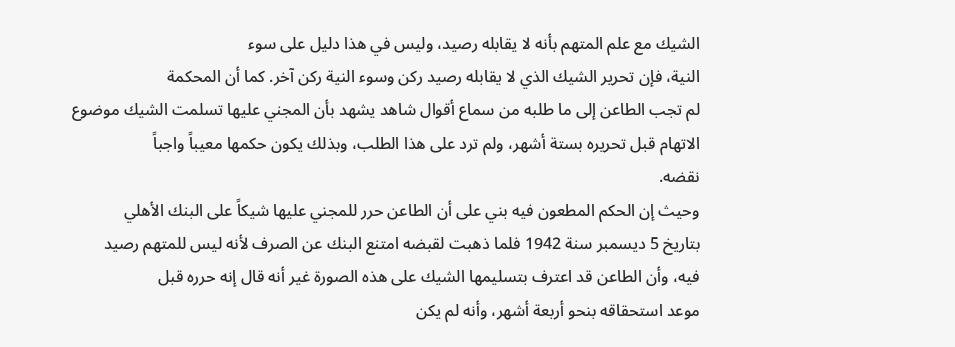الشيك مع علم المتهم بأنه لا يقابله رصيد، وليس في هذا دليل على سوء
النية، فإن تحرير الشيك الذي لا يقابله رصيد ركن وسوء النية ركن آخر. كما أن المحكمة
لم تجب الطاعن إلى ما طلبه من سماع أقوال شاهد يشهد بأن المجني عليها تسلمت الشيك موضوع
الاتهام قبل تحريره بستة أشهر، ولم ترد على هذا الطلب، وبذلك يكون حكمها معيباً واجباً
نقضه.
وحيث إن الحكم المطعون فيه بني على أن الطاعن حرر للمجني عليها شيكاً على البنك الأهلي
بتاريخ 5 ديسمبر سنة 1942 فلما ذهبت لقبضه امتنع البنك عن الصرف لأنه ليس للمتهم رصيد
فيه، وأن الطاعن قد اعترف بتسليمها الشيك على هذه الصورة غير أنه قال إنه حرره قبل
موعد استحقاقه بنحو أربعة أشهر، وأنه لم يكن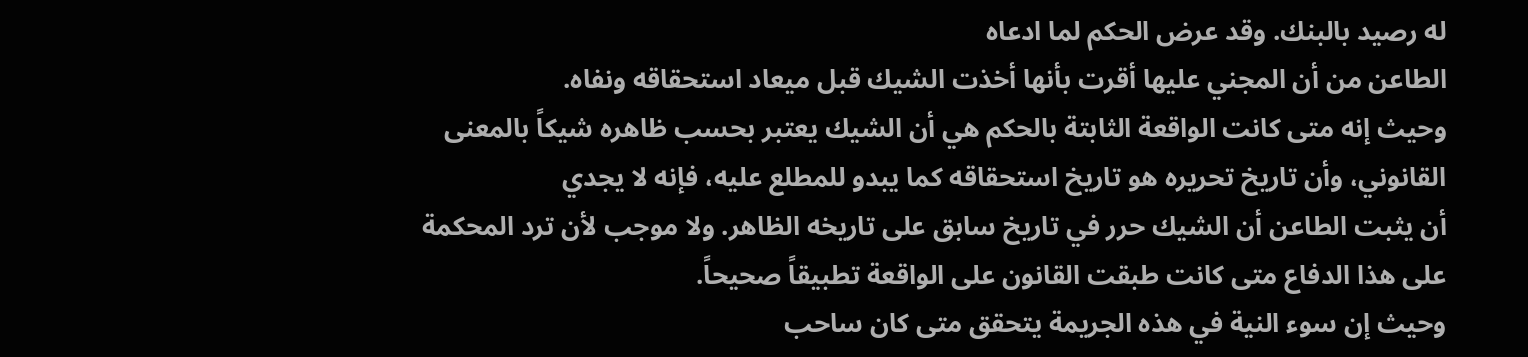له رصيد بالبنك. وقد عرض الحكم لما ادعاه
الطاعن من أن المجني عليها أقرت بأنها أخذت الشيك قبل ميعاد استحقاقه ونفاه.
وحيث إنه متى كانت الواقعة الثابتة بالحكم هي أن الشيك يعتبر بحسب ظاهره شيكاً بالمعنى
القانوني، وأن تاريخ تحريره هو تاريخ استحقاقه كما يبدو للمطلع عليه، فإنه لا يجدي
أن يثبت الطاعن أن الشيك حرر في تاريخ سابق على تاريخه الظاهر. ولا موجب لأن ترد المحكمة
على هذا الدفاع متى كانت طبقت القانون على الواقعة تطبيقاً صحيحاً.
وحيث إن سوء النية في هذه الجريمة يتحقق متى كان ساحب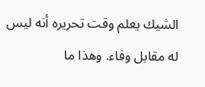الشيك يعلم وقت تحريره أنه ليس
له مقابل وفاء. وهذا ما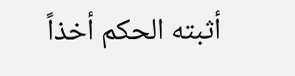أثبته الحكم أخذاً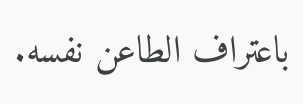باعتراف الطاعن نفسه.